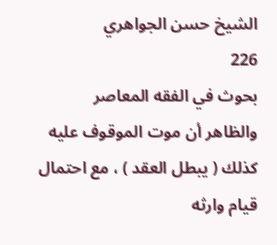الشيخ حسن الجواهري
226
بحوث في الفقه المعاصر
والظاهر أن موت الموقوف عليه كذلك ( يبطل العقد ) ، مع احتمال قيام وارثه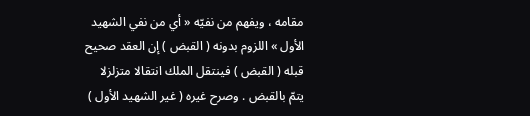مقامه ، ويفهم من نفيّه « أي من نفي الشهيد الأول » اللزوم بدونه ( القبض ) إن العقد صحيح قبله ( القبض ) فينتقل الملك انتقالا متزلزلا يتمّ بالقبض . وصرح غيره ( غير الشهيد الأول )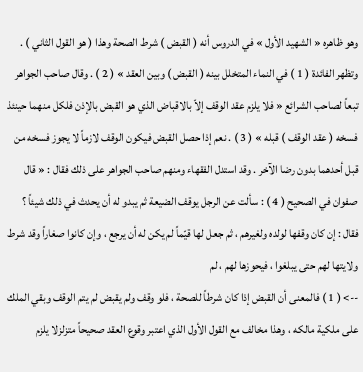وهو ظاهره « الشهيد الأول » في الدروس أنه ( القبض ) شرط الصحة وهذا ( هو القول الثاني ) . وتظهر الفائدة ( 1 ) في النماء المتخلل بينه ( القبض ) وبين العقد » ( 2 ) . وقال صاحب الجواهر تبعاً لصاحب الشرائع « فلا يلزم عقد الوقف إلاّ بالاقباض الذي هو القبض بالإذن فلكل منهما حينئذ فسخه ( عقد الوقف ) قبله » ( 3 ) . نعم إذا حصل القبض فيكون الوقف لازماً لا يجوز فسخه من قبل أحدهما بدون رضا الآخر . وقد استدل الفقهاء ومنهم صاحب الجواهر على ذلك فقال : « قال صفوان في الصحيح ( 4 ) : سألت عن الرجل يوقف الضيعة ثم يبدو له أن يحدث في ذلك شيئاً ؟ فقال : إن كان وقفها لولده ولغيرهم ، ثم جعل لها قيّماً لم يكن له أن يرجع ، وإن كانوا صغاراً وقد شرط ولايتها لهم حتى يبلغوا ، فيحوزها لهم ، لم
--> ( 1 ) فالمعنى أن القبض إذا كان شرطاً للصحة ، فلو وقف ولم يقبض لم يتم الوقف وبقي الملك على ملكية مالكه ، وهذا مخالف مع القول الأول الذي اعتبر وقوع العقد صحيحاً متزلزلا يلزم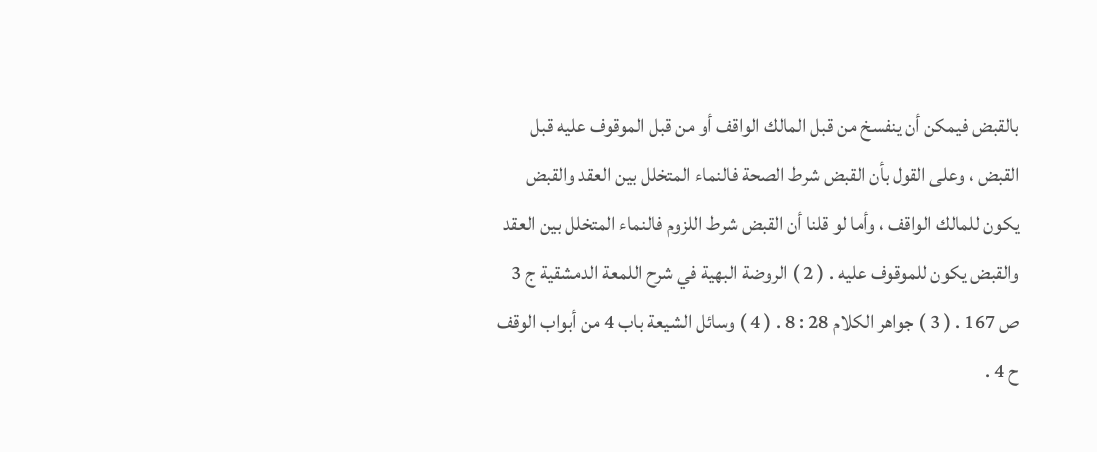بالقبض فيمكن أن ينفسخ من قبل المالك الواقف أو من قبل الموقوف عليه قبل القبض ، وعلى القول بأن القبض شرط الصحة فالنماء المتخلل بين العقد والقبض يكون للمالك الواقف ، وأما لو قلنا أن القبض شرط اللزوم فالنماء المتخلل بين العقد والقبض يكون للموقوف عليه . ( 2 ) الروضة البهية في شرح اللمعة الدمشقية ج 3 ص 167 . ( 3 ) جواهر الكلام 28 : 8 . ( 4 ) وسائل الشيعة باب 4 من أبواب الوقف ح 4 .